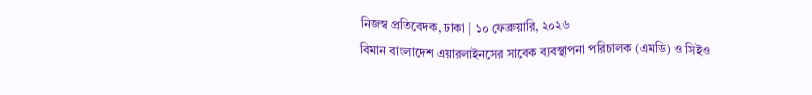নিজস্ব প্রতিবেদক, ঢাকা | ১০ ফেব্রুয়ারি, ২০২৬
বিমান বাংলাদেশ এয়ারলাইনসের সাবেক ব্যবস্থাপনা পরিচালক (এমডি) ও সিইও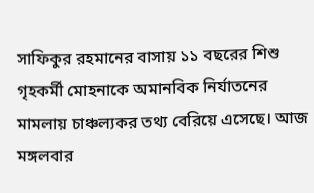সাফিকুর রহমানের বাসায় ১১ বছরের শিশু গৃহকর্মী মোহনাকে অমানবিক নির্যাতনের মামলায় চাঞ্চল্যকর তথ্য বেরিয়ে এসেছে। আজ মঙ্গলবার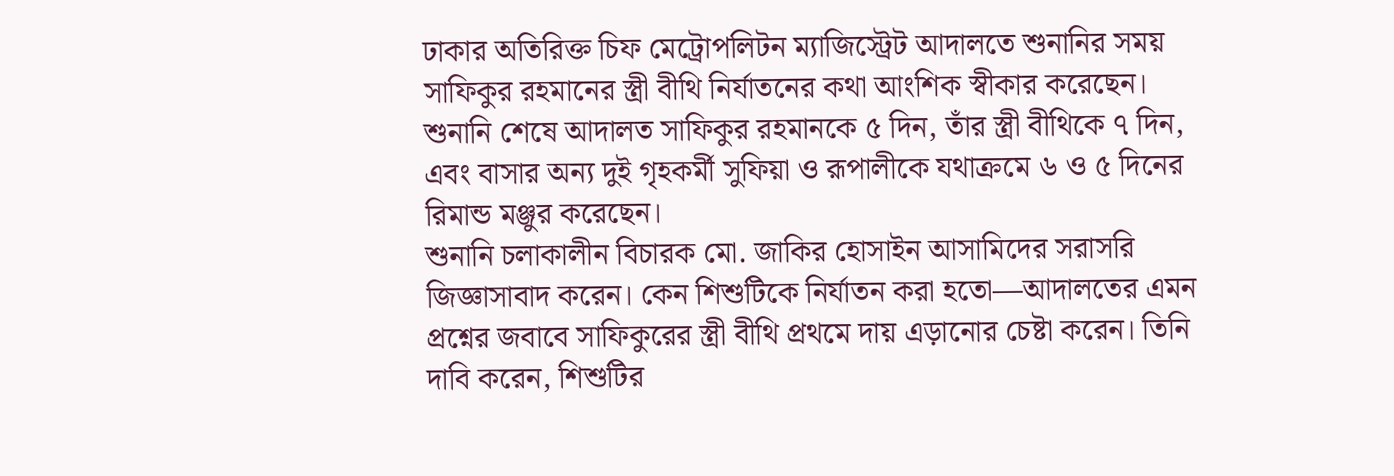ঢাকার অতিরিক্ত চিফ মেট্রোপলিটন ম্যাজিস্ট্রেট আদালতে শুনানির সময় সাফিকুর রহমানের স্ত্রী বীথি নির্যাতনের কথা আংশিক স্বীকার করেছেন।
শুনানি শেষে আদালত সাফিকুর রহমানকে ৫ দিন, তাঁর স্ত্রী বীথিকে ৭ দিন, এবং বাসার অন্য দুই গৃহকর্মী সুফিয়া ও রূপালীকে যথাক্রমে ৬ ও ৫ দিনের রিমান্ড মঞ্জুর করেছেন।
শুনানি চলাকালীন বিচারক মো. জাকির হোসাইন আসামিদের সরাসরি জিজ্ঞাসাবাদ করেন। কেন শিশুটিকে নির্যাতন করা হতো—আদালতের এমন প্রশ্নের জবাবে সাফিকুরের স্ত্রী বীথি প্রথমে দায় এড়ানোর চেষ্টা করেন। তিনি দাবি করেন, শিশুটির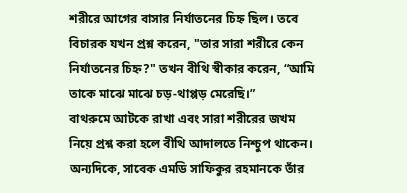শরীরে আগের বাসার নির্যাতনের চিহ্ন ছিল। তবে বিচারক যখন প্রশ্ন করেন, "তার সারা শরীরে কেন নির্যাতনের চিহ্ন?" তখন বীথি স্বীকার করেন, “আমি তাকে মাঝে মাঝে চড়-থাপ্পড় মেরেছি।”
বাথরুমে আটকে রাখা এবং সারা শরীরের জখম নিয়ে প্রশ্ন করা হলে বীথি আদালতে নিশ্চুপ থাকেন। অন্যদিকে, সাবেক এমডি সাফিকুর রহমানকে তাঁর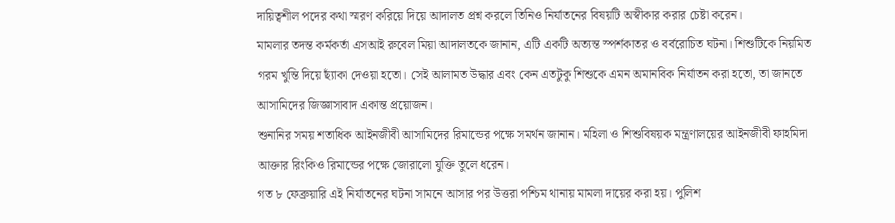দায়িত্বশীল পদের কথা স্মরণ করিয়ে দিয়ে আদালত প্রশ্ন করলে তিনিও নির্যাতনের বিষয়টি অস্বীকার করার চেষ্টা করেন।
মামলার তদন্ত কর্মকর্তা এসআই রুবেল মিয়া আদালতকে জানান, এটি একটি অত্যন্ত স্পর্শকাতর ও বর্বরোচিত ঘটনা। শিশুটিকে নিয়মিত গরম খুন্তি দিয়ে ছ্যাঁকা দেওয়া হতো। সেই আলামত উদ্ধার এবং কেন এতটুকু শিশুকে এমন অমানবিক নির্যাতন করা হতো, তা জানতে আসামিদের জিজ্ঞাসাবাদ একান্ত প্রয়োজন।
শুনানির সময় শতাধিক আইনজীবী আসামিদের রিমান্ডের পক্ষে সমর্থন জানান। মহিলা ও শিশুবিষয়ক মন্ত্রণালয়ের আইনজীবী ফাহমিদা আক্তার রিংকিও রিমান্ডের পক্ষে জোরালো যুক্তি তুলে ধরেন।
গত ৮ ফেব্রুয়ারি এই নির্যাতনের ঘটনা সামনে আসার পর উত্তরা পশ্চিম থানায় মামলা দায়ের করা হয়। পুলিশ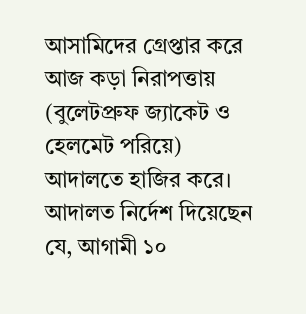আসামিদের গ্রেপ্তার করে আজ কড়া নিরাপত্তায় (বুলেটপ্রুফ জ্যাকেট ও হেলমেট পরিয়ে) আদালতে হাজির করে। আদালত নির্দেশ দিয়েছেন যে, আগামী ১০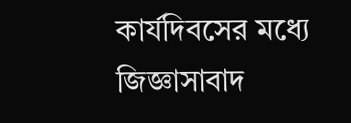কার্যদিবসের মধ্যে জিজ্ঞাসাবাদ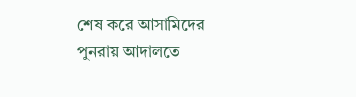শেষ করে আসামিদের পুনরায় আদালতে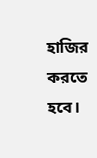হাজির করতে হবে।